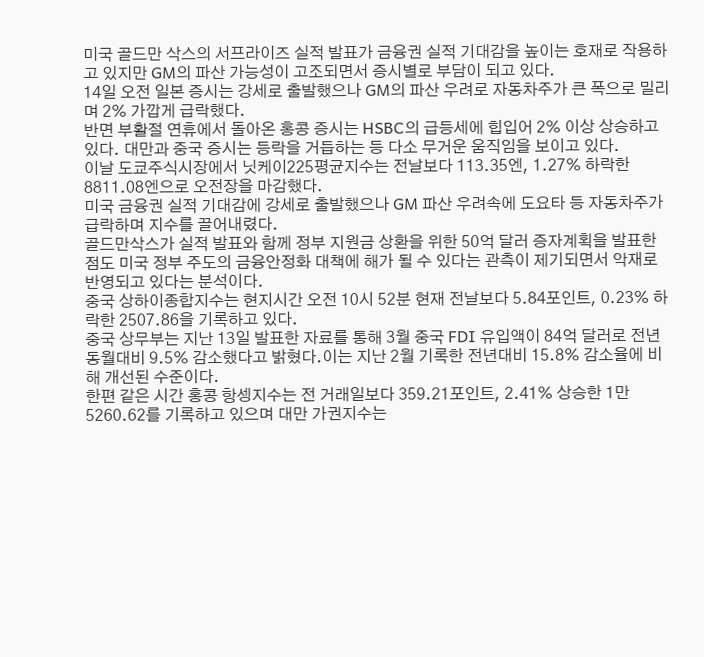미국 골드만 삭스의 서프라이즈 실적 발표가 금융권 실적 기대감을 높이는 호재로 작용하고 있지만 GM의 파산 가능성이 고조되면서 증시별로 부담이 되고 있다.
14일 오전 일본 증시는 강세로 출발했으나 GM의 파산 우려로 자동차주가 큰 폭으로 밀리며 2% 가깝게 급락했다.
반면 부활절 연휴에서 돌아온 홍콩 증시는 HSBC의 급등세에 힙입어 2% 이상 상승하고 있다. 대만과 중국 증시는 등락을 거듭하는 등 다소 무거운 움직임을 보이고 있다.
이날 도쿄주식시장에서 닛케이225평균지수는 전날보다 113.35엔, 1.27% 하락한 8811.08엔으로 오전장을 마감했다.
미국 금융권 실적 기대감에 강세로 출발했으나 GM 파산 우려속에 도요타 등 자동차주가 급락하며 지수를 끌어내렸다.
골드만삭스가 실적 발표와 함께 정부 지원금 상환을 위한 50억 달러 증자계획을 발표한 점도 미국 정부 주도의 금융안정화 대책에 해가 될 수 있다는 관측이 제기되면서 악재로 반영되고 있다는 분석이다.
중국 상하이종합지수는 현지시간 오전 10시 52분 현재 전날보다 5.84포인트, 0.23% 하락한 2507.86을 기록하고 있다.
중국 상무부는 지난 13일 발표한 자료를 통해 3월 중국 FDI 유입액이 84억 달러로 전년동월대비 9.5% 감소했다고 밝혔다.이는 지난 2월 기록한 전년대비 15.8% 감소율에 비해 개선된 수준이다.
한편 같은 시간 홍콩 항셍지수는 전 거래일보다 359.21포인트, 2.41% 상승한 1만 5260.62를 기록하고 있으며 대만 가권지수는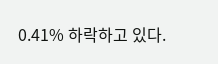0.41% 하락하고 있다.